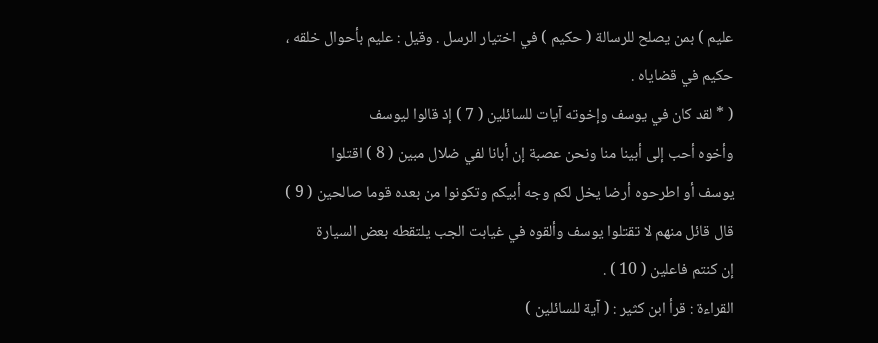عليم ) بمن يصلح للرسالة ( حكيم ) في اختيار الرسل . وقيل : عليم بأحوال خلقه ،
حكيم في قضاياه .
( * لقد كان في يوسف وإخوته آيات للسائلين ( 7 ) إذ قالوا ليوسف
وأخوه أحب إلى أبينا منا ونحن عصبة إن أبانا لفي ضلال مبين ( 8 ) اقتلوا
يوسف أو اطرحوه أرضا يخل لكم وجه أبيكم وتكونوا من بعده قوما صالحين ( 9 )
قال قائل منهم لا تقتلوا يوسف وألقوه في غيابت الجب يلتقطه بعض السيارة
إن كنتم فاعلين ( 10 ) .
القراءة : قرأ ابن كثير : ( آية للسائلين )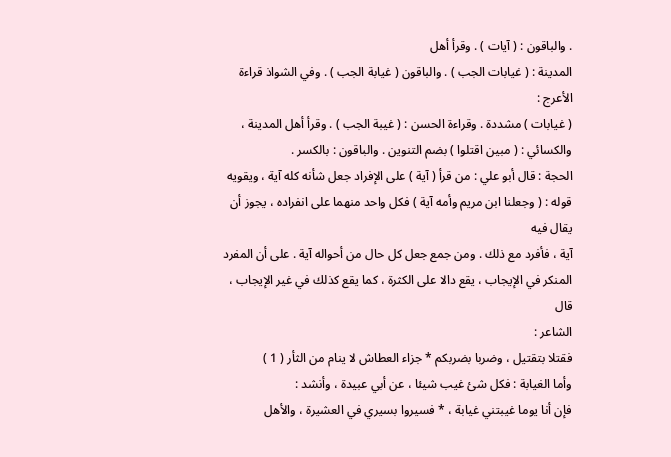. والباقون : ( آيات ) . وقرأ أهل
المدينة : ( غيابات الجب ) . والباقون ( غيابة الجب ) . وفي الشواذ قراءة الأعرج :
( غيابات ) مشددة . وقراءة الحسن : ( غيبة الجب ) . وقرأ أهل المدينة ،
والكسائي : ( مبين اقتلوا ) بضم التنوين . والباقون : بالكسر .
الحجة : قال أبو علي : من قرأ ( آية ) على الإفراد جعل شأنه كله آية ، ويقويه
قوله : ( وجعلنا ابن مريم وأمه آية ) فكل واحد منهما على انفراده ، يجوز أن يقال فيه
آية ، فأفرد مع ذلك . ومن جمع جعل كل حال من أحواله آية . على أن المفرد
المنكر في الإيجاب ، يقع دالا على الكثرة ، كما يقع كذلك في غير الإيجاب ، قال
الشاعر :
فقتلا بتقتيل ، وضربا بضربكم * جزاء العطاش لا ينام من الثأر ( 1 )
وأما الغيابة : فكل شئ غيب شيئا ، عن أبي عبيدة ، وأنشد :
فإن أنا يوما غيبتني غيابة ، * فسيروا بسيري في العشيرة ، والأهل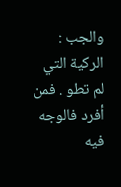والجب : الركية التي لم تطو . فمن أفرد فالوجه فيه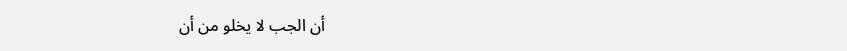أن الجب لا يخلو من أن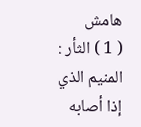هامش
( 1 ) الثأر : المنيم الذي إذا أصابه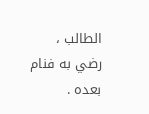الطالب ، رضي به فنام بعده .